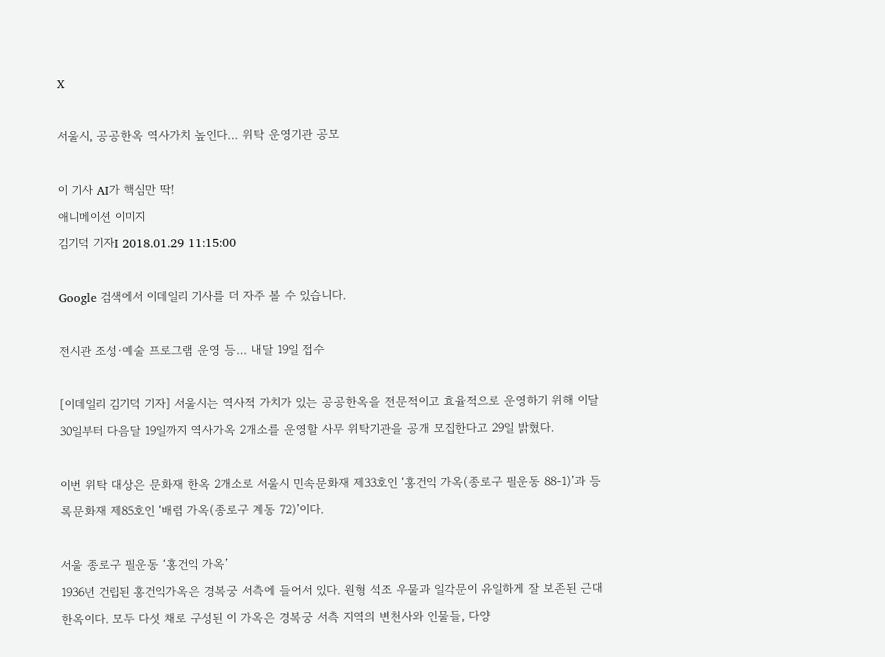X

서울시, 공공한옥 역사가치 높인다… 위탁 운영기관 공모

이 기사 AI가 핵심만 딱!
애니메이션 이미지
김기덕 기자I 2018.01.29 11:15:00

Google 검색에서 이데일리 기사를 더 자주 볼 수 있습니다.

전시관 조성·예술 프로그램 운영 등… 내달 19일 접수

[이데일리 김기덕 기자] 서울시는 역사적 가치가 있는 공공한옥을 전문적이고 효율적으로 운영하기 위해 이달 30일부터 다음달 19일까지 역사가옥 2개소를 운영할 사무 위탁기관을 공개 모집한다고 29일 밝혔다.

이번 위탁 대상은 문화재 한옥 2개소로 서울시 민속문화재 제33호인 ‘홍건익 가옥(종로구 필운동 88-1)’과 등록문화재 제85호인 ‘배렴 가옥(종로구 계동 72)’이다.

서울 종로구 필운동 ‘홍건익 가옥’
1936년 건립된 홍건익가옥은 경복궁 서측에 들어서 있다. 원형 석조 우물과 일각문이 유일하게 잘 보존된 근대한옥이다. 모두 다섯 채로 구성된 이 가옥은 경복궁 서측 지역의 변천사와 인물들, 다양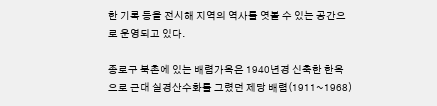한 기록 등을 전시해 지역의 역사를 엿볼 수 있는 공간으로 운영되고 있다.

종로구 북촌에 있는 배렴가옥은 1940년경 신축한 한옥으로 근대 실경산수화를 그렸던 제당 배렴(1911~1968)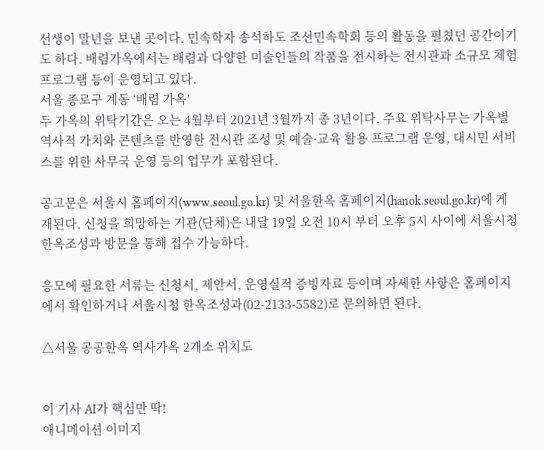선생이 말년을 보낸 곳이다. 민속학자 송석하도 조선민속학회 등의 활동을 펼쳤던 공간이기도 하다. 배렴가옥에서는 배렴과 다양한 미술인들의 작품을 전시하는 전시관과 소규모 체험 프로그램 등이 운영되고 있다.
서울 종로구 계동 ‘배렴 가옥’
두 가옥의 위탁기간은 오는 4월부터 2021년 3월까지 총 3년이다. 주요 위탁사무는 가옥별 역사적 가치와 콘텐츠를 반영한 전시관 조성 및 예술·교육 활용 프로그램 운영, 대시민 서비스를 위한 사무국 운영 등의 업무가 포함된다.

공고문은 서울시 홈페이지(www.seoul.go.kr) 및 서울한옥 홈페이지(hanok.seoul.go.kr)에 게재된다. 신청을 희망하는 기관(단체)은 내달 19일 오전 10시 부터 오후 5시 사이에 서울시청 한옥조성과 방문을 통해 접수 가능하다.

응모에 필요한 서류는 신청서, 제안서, 운영실적 증빙자료 등이며 자세한 사항은 홈페이지에서 확인하거나 서울시청 한옥조성과(02-2133-5582)로 문의하면 된다.

△서울 공공한옥 역사가옥 2개소 위치도


이 기사 AI가 핵심만 딱!
애니메이션 이미지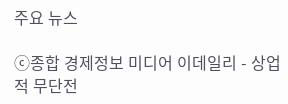주요 뉴스

ⓒ종합 경제정보 미디어 이데일리 - 상업적 무단전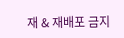재 & 재배포 금지